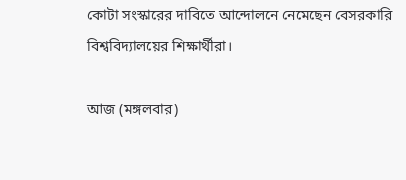কোটা সংস্কারের দাবিতে আন্দোলনে নেমেছেন বেসরকারি বিশ্ববিদ্যালয়ের শিক্ষার্থীরা।

আজ (মঙ্গলবার)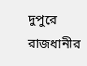দুপুরে রাজধানীর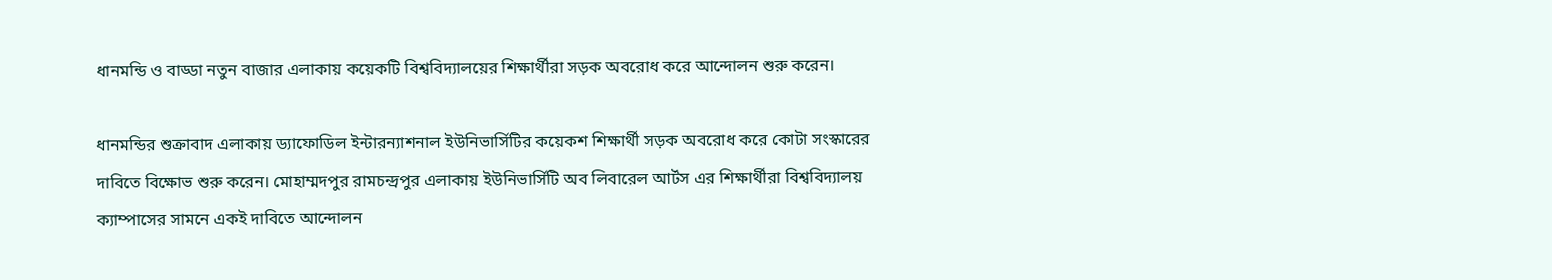ধানমন্ডি ও বাড্ডা নতুন বাজার এলাকায় কয়েকটি বিশ্ববিদ্যালয়ের শিক্ষার্থীরা সড়ক অবরোধ করে আন্দোলন শুরু করেন।

ধানমন্ডির শুক্রাবাদ এলাকায় ড্যাফোডিল ইন্টারন্যাশনাল ইউনিভার্সিটির কয়েকশ শিক্ষার্থী সড়ক অবরোধ করে কোটা সংস্কারের দাবিতে বিক্ষোভ শুরু করেন। মোহাম্মদপুর রামচন্দ্রপুর এলাকায় ইউনিভার্সিটি অব লিবারেল আর্টস এর শিক্ষার্থীরা বিশ্ববিদ্যালয় ক্যাম্পাসের সামনে একই দাবিতে আন্দোলন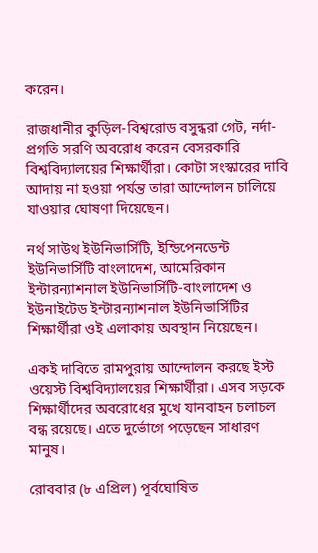করেন।

রাজধানীর কুড়িল-বিশ্বরোড বসুন্ধরা গেট, নর্দা-প্রগতি সরণি অবরোধ করেন বেসরকারি বিশ্ববিদ্যালয়ের শিক্ষার্থীরা। কোটা সংস্কারের দাবি আদায় না হওয়া পর্যন্ত তারা আন্দোলন চালিয়ে যাওয়ার ঘোষণা দিয়েছেন।

নর্থ সাউথ ইউনিভার্সিটি, ইন্ডিপেনডেন্ট ইউনিভার্সিটি বাংলাদেশ, আমেরিকান ইন্টারন্যাশনাল ইউনিভার্সিটি-বাংলাদেশ ও ইউনাইটেড ইন্টারন্যাশনাল ইউনিভার্সিটির শিক্ষার্থীরা ওই এলাকায় অবস্থান নিয়েছেন।

একই দাবিতে রামপুরায় আন্দোলন করছে ইস্ট ওয়েস্ট বিশ্ববিদ্যালয়ের শিক্ষার্থীরা। এসব সড়কে শিক্ষার্থীদের অবরোধের মুখে যানবাহন চলাচল বন্ধ রয়েছে। এতে দুর্ভোগে পড়েছেন সাধারণ মানুষ।

রোববার (৮ এপ্রিল) পূর্বঘোষিত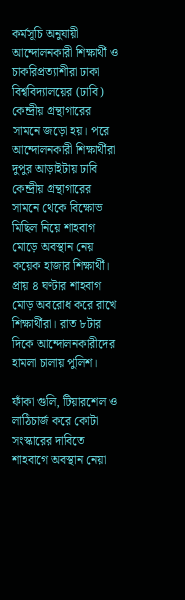কর্মসূচি অনুযায়ী আন্দোলনকারী শিক্ষার্থী ও চাকরিপ্রত্যাশীরা ঢাকা বিশ্ববিদ্যালয়ের (ঢাবি) কেন্দ্রীয় গ্রন্থাগারের সামনে জড়ো হয়। পরে আন্দোলনকারী শিক্ষার্থীরা দুপুর আড়াইটায় ঢাবি কেন্দ্রীয় গ্রন্থাগারের সামনে থেকে বিক্ষোভ মিছিল নিয়ে শাহবাগ মোড়ে অবস্থান নেয় কয়েক হাজার শিক্ষার্থী। প্রায় ৪ ঘণ্টার শাহবাগ মোড় অবরোধ করে রাখে শিক্ষার্থীরা। রাত ৮টার দিকে আন্দোলনকারীদের হামলা চালায় পুলিশ।

ফাঁকা গুলি, টিয়ারশেল ও  লাঠিচার্জ করে কোটা সংস্কারের দাবিতে শাহবাগে অবস্থান নেয়া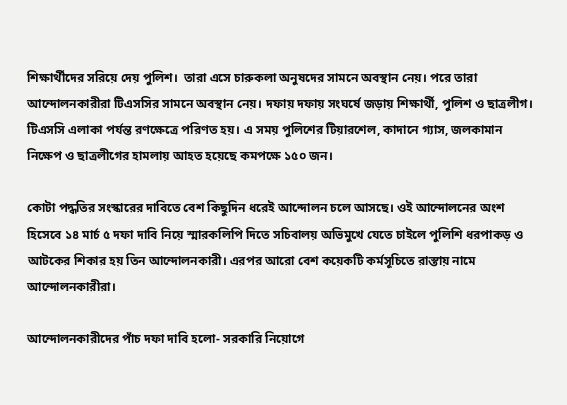শিক্ষার্থীদের সরিয়ে দেয় পুলিশ।  তারা এসে চারুকলা অনুষদের সামনে অবস্থান নেয়। পরে তারা আন্দোলনকারীরা টিএসসির সামনে অবস্থান নেয়। দফায় দফায় সংঘর্ষে জড়ায় শিক্ষার্থী, পুলিশ ও ছাত্রলীগ।  টিএসসি এলাকা পর্যন্ত রণক্ষেত্রে পরিণত হয়। এ সময় পুলিশের টিয়ারশেল, কাদানে গ্যাস, জলকামান নিক্ষেপ ও ছাত্রলীগের হামলায় আহত হয়েছে কমপক্ষে ১৫০ জন।

কোটা পদ্ধতির সংস্কারের দাবিতে বেশ কিছুদিন ধরেই আন্দোলন চলে আসছে। ওই আন্দোলনের অংশ হিসেবে ১৪ মার্চ ৫ দফা দাবি নিয়ে স্মারকলিপি দিতে সচিবালয় অভিমুখে যেতে চাইলে পুলিশি ধরপাকড় ও আটকের শিকার হয় তিন আন্দোলনকারী। এরপর আরো বেশ কয়েকটি কর্মসূচিতে রাস্তায় নামে আন্দোলনকারীরা।

আন্দোলনকারীদের পাঁচ দফা দাবি হলো- সরকারি নিয়োগে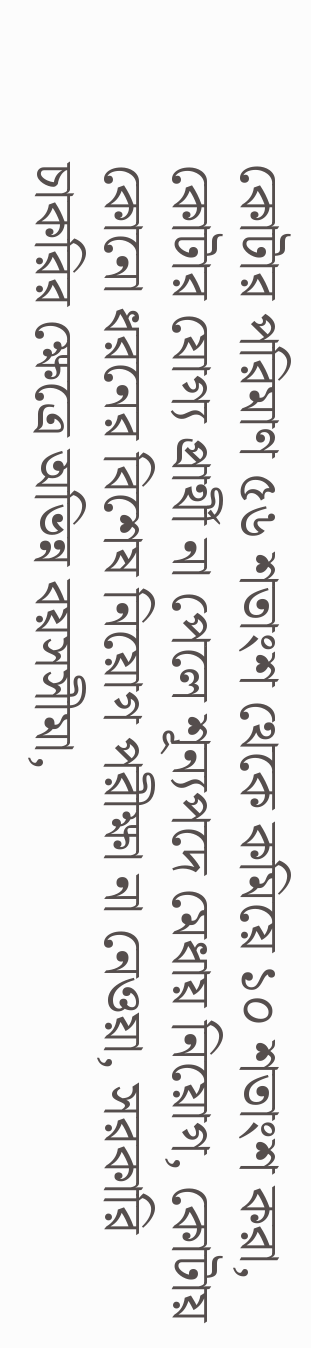কোটার পরিমাণ ৫৬ শতাংশ থেকে কমিয়ে ১০ শতাংশ করা, কোটার যোগ্য প্রার্থী না পেলে শূন্যপদে মেধায় নিয়োগ, কোটায় কোনো ধরনের বিশেষ নিয়োগ পরীক্ষা না নেওয়া, সরকারি চাকরির ক্ষেত্রে অভিন্ন বয়সসীমা,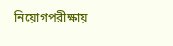নিয়োগপরীক্ষায়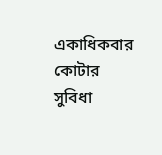একাধিকবার কোটার সুবিধা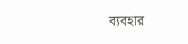ব্যবহার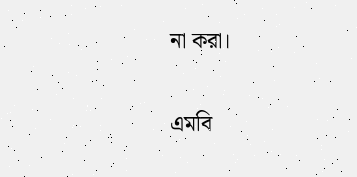না করা।

এমবি